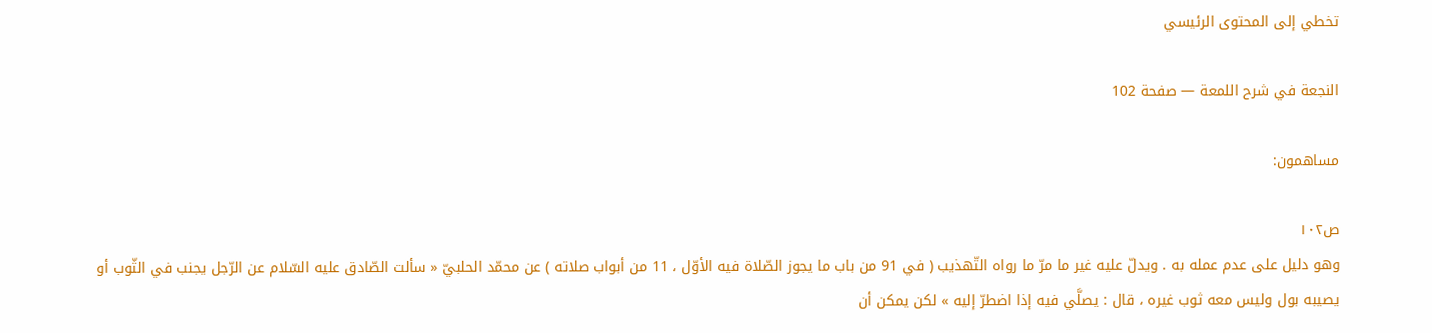تخطي إلى المحتوى الرئيسي

النجعة في شرح اللمعة — صفحة 102

مساهمون:

ص١٠٢
وهو دليل على عدم عمله به . ويدلّ عليه غير ما مرّ ما رواه التّهذيب ( في 91 من باب ما يجوز الصّلاة فيه الأوّل ، 11 من أبواب صلاته ) عن محمّد الحلبيّ « سألت الصّادق عليه السّلام عن الرّجل يجنب في الثّوب أو يصيبه بول وليس معه ثوب غيره ، قال : يصلَّي فيه إذا اضطرّ إليه » لكن يمكن أن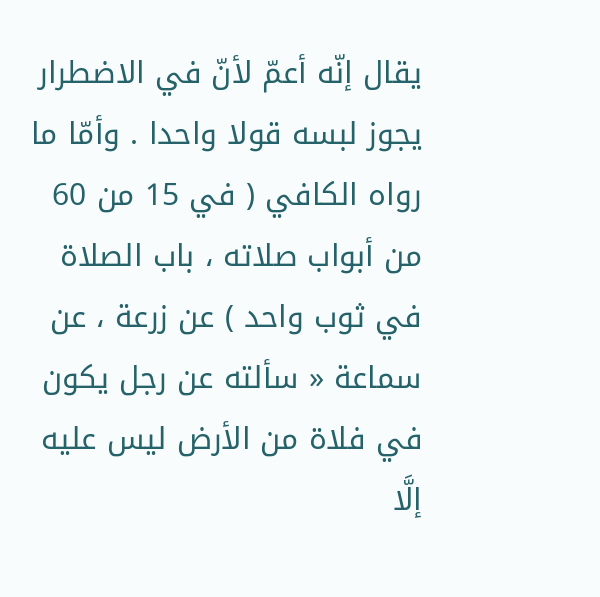يقال إنّه أعمّ لأنّ في الاضطرار يجوز لبسه قولا واحدا . وأمّا ما رواه الكافي ( في 15 من 60 من أبواب صلاته ، باب الصلاة في ثوب واحد ) عن زرعة ، عن سماعة « سألته عن رجل يكون في فلاة من الأرض ليس عليه إلَّا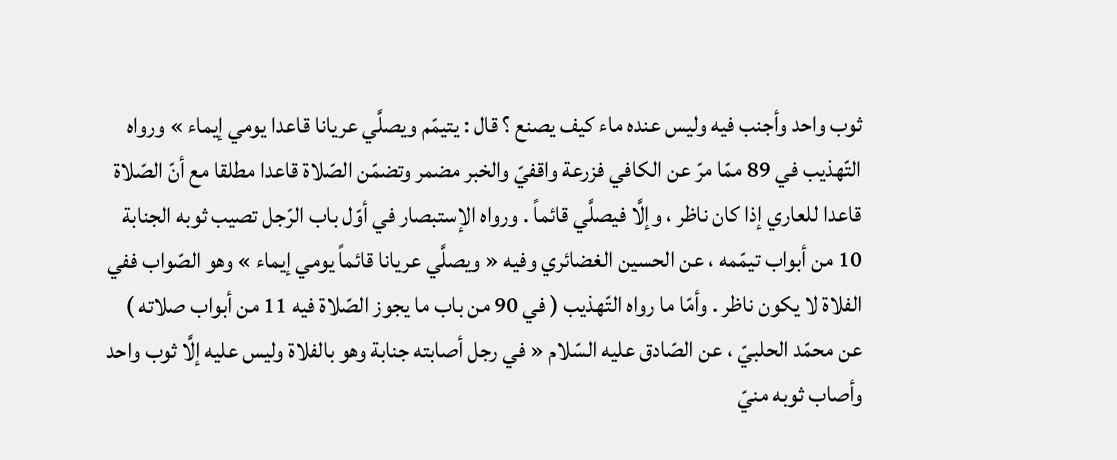ثوب واحد وأجنب فيه وليس عنده ماء كيف يصنع ؟ قال : يتيمّم ويصلَّي عريانا قاعدا يومي إيماء » ورواه التّهذيب في 89 ممّا مرّ عن الكافي فزرعة واقفيّ والخبر مضمر وتضمّن الصّلاة قاعدا مطلقا مع أنّ الصّلاة قاعدا للعاري إذا كان ناظر ، وإلَّا فيصلَّي قائماً . ورواه الإستبصار في أوّل باب الرّجل تصيب ثوبه الجنابة 10 من أبواب تيمّمه ، عن الحسين الغضائري وفيه « ويصلَّي عريانا قائماً يومي إيماء » وهو الصّواب ففي الفلاة لا يكون ناظر . وأمّا ما رواه التّهذيب ( في 90 من باب ما يجوز الصّلاة فيه 11 من أبواب صلاته ) عن محمّد الحلبيّ ، عن الصّادق عليه السّلام « في رجل أصابته جنابة وهو بالفلاة وليس عليه إلَّا ثوب واحد وأصاب ثوبه منيّ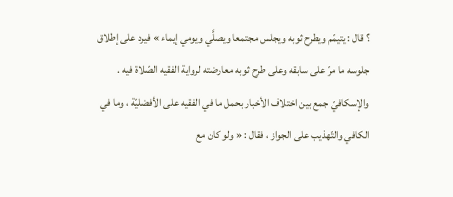؟ قال : يتيمّم ويطرح ثوبه ويجلس مجتمعا ويصلَّي ويومي إيماء » فيرد على إطلاق جلوسه ما مرّ على سابقه وعلى طرح ثوبه معارضته لرواية الفقيه الصّلاة فيه . والإسكافيّ جمع بين اختلاف الأخبار بحمل ما في الفقيه على الأفضليّة ، وما في الكافي والتّهذيب على الجواز ، فقال : « ولو كان مع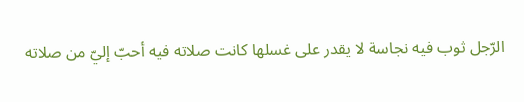الرّجل ثوب فيه نجاسة لا يقدر على غسلها كانت صلاته فيه أحبّ إليّ من صلاته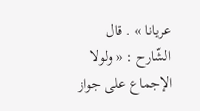عريانا » . قال الشّارح : « ولولا الإجماع على جواز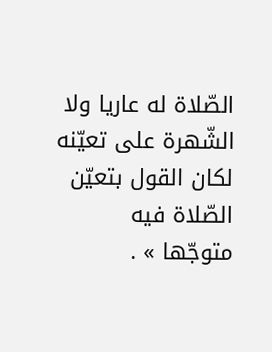الصّلاة له عاريا ولا الشّهرة على تعيّنه لكان القول بتعيّن الصّلاة فيه متوجّها » .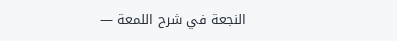النجعة في شرح اللمعة —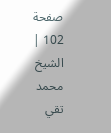صفحة 102 | الشيخ محمد تقي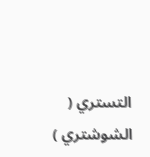التستري ( الشوشتري )